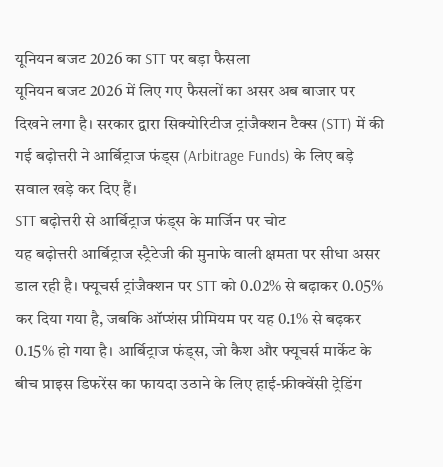यूनियन बजट 2026 का STT पर बड़ा फैसला
यूनियन बजट 2026 में लिए गए फैसलों का असर अब बाजार पर दिखने लगा है। सरकार द्वारा सिक्योरिटीज ट्रांजैक्शन टैक्स (STT) में की गई बढ़ोत्तरी ने आर्बिट्राज फंड्स (Arbitrage Funds) के लिए बड़े सवाल खड़े कर दिए हैं।
STT बढ़ोत्तरी से आर्बिट्राज फंड्स के मार्जिन पर चोट
यह बढ़ोत्तरी आर्बिट्राज स्ट्रैटेजी की मुनाफे वाली क्षमता पर सीधा असर डाल रही है। फ्यूचर्स ट्रांजैक्शन पर STT को 0.02% से बढ़ाकर 0.05% कर दिया गया है, जबकि ऑप्शंस प्रीमियम पर यह 0.1% से बढ़कर 0.15% हो गया है। आर्बिट्राज फंड्स, जो कैश और फ्यूचर्स मार्केट के बीच प्राइस डिफरेंस का फायदा उठाने के लिए हाई-फ्रीक्वेंसी ट्रेडिंग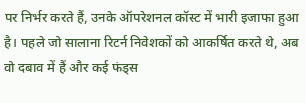पर निर्भर करते हैं, उनके ऑपरेशनल कॉस्ट में भारी इजाफा हुआ है। पहले जो सालाना रिटर्न निवेशकों को आकर्षित करते थे, अब वो दबाव में हैं और कई फंड्स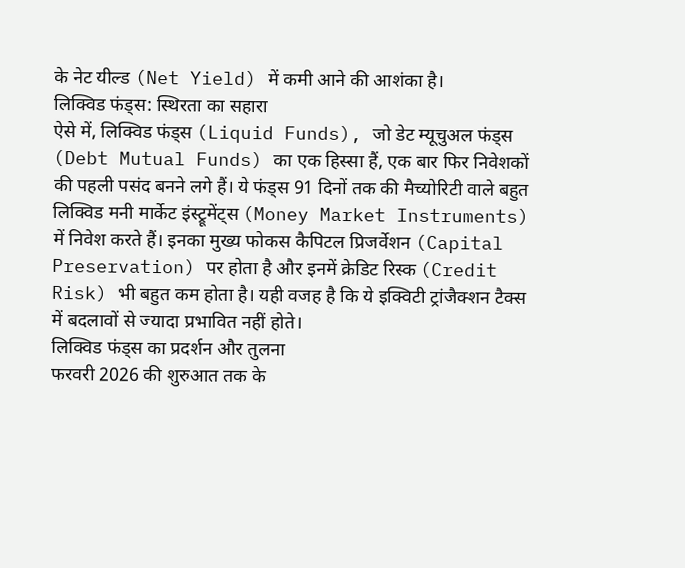के नेट यील्ड (Net Yield) में कमी आने की आशंका है।
लिक्विड फंड्स: स्थिरता का सहारा
ऐसे में, लिक्विड फंड्स (Liquid Funds), जो डेट म्यूचुअल फंड्स (Debt Mutual Funds) का एक हिस्सा हैं, एक बार फिर निवेशकों की पहली पसंद बनने लगे हैं। ये फंड्स 91 दिनों तक की मैच्योरिटी वाले बहुत लिक्विड मनी मार्केट इंस्ट्रूमेंट्स (Money Market Instruments) में निवेश करते हैं। इनका मुख्य फोकस कैपिटल प्रिजर्वेशन (Capital Preservation) पर होता है और इनमें क्रेडिट रिस्क (Credit Risk) भी बहुत कम होता है। यही वजह है कि ये इक्विटी ट्रांजैक्शन टैक्स में बदलावों से ज्यादा प्रभावित नहीं होते।
लिक्विड फंड्स का प्रदर्शन और तुलना
फरवरी 2026 की शुरुआत तक के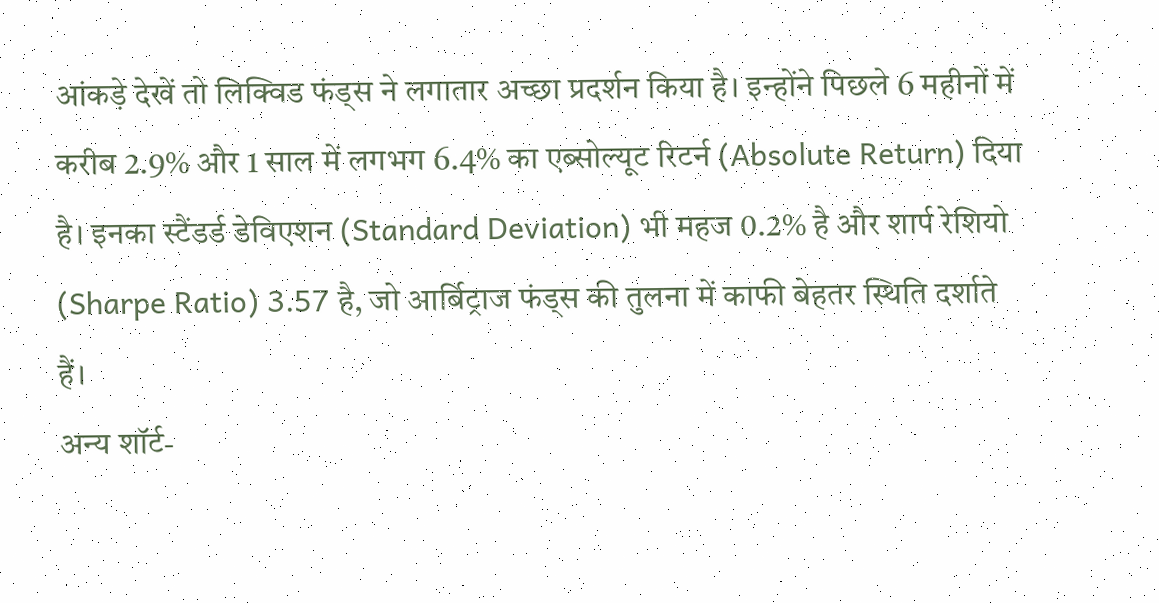आंकड़े देखें तो लिक्विड फंड्स ने लगातार अच्छा प्रदर्शन किया है। इन्होंने पिछले 6 महीनों में करीब 2.9% और 1 साल में लगभग 6.4% का एब्सोल्यूट रिटर्न (Absolute Return) दिया है। इनका स्टैंडर्ड डेविएशन (Standard Deviation) भी महज 0.2% है और शार्प रेशियो (Sharpe Ratio) 3.57 है, जो आर्बिट्राज फंड्स की तुलना में काफी बेहतर स्थिति दर्शाते हैं।
अन्य शॉर्ट-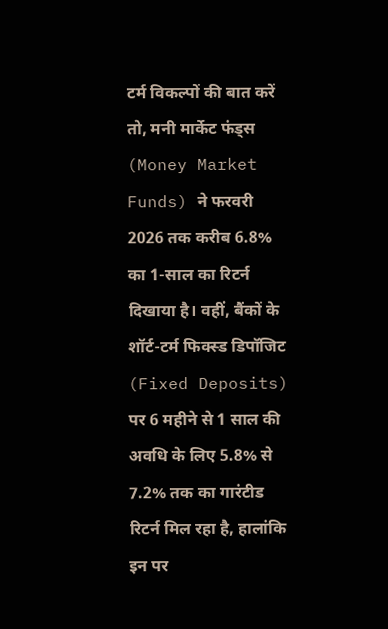टर्म विकल्पों की बात करें तो, मनी मार्केट फंड्स (Money Market Funds) ने फरवरी 2026 तक करीब 6.8% का 1-साल का रिटर्न दिखाया है। वहीं, बैंकों के शॉर्ट-टर्म फिक्स्ड डिपॉजिट (Fixed Deposits) पर 6 महीने से 1 साल की अवधि के लिए 5.8% से 7.2% तक का गारंटीड रिटर्न मिल रहा है, हालांकि इन पर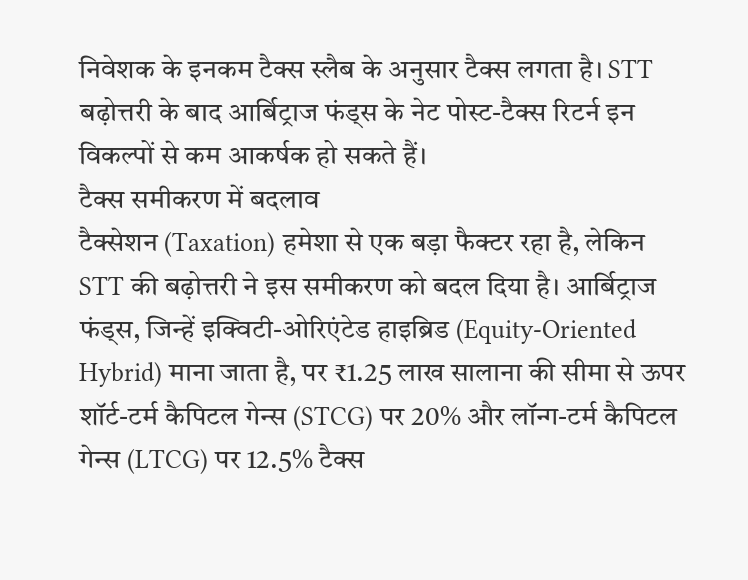निवेशक के इनकम टैक्स स्लैब के अनुसार टैक्स लगता है। STT बढ़ोत्तरी के बाद आर्बिट्राज फंड्स के नेट पोस्ट-टैक्स रिटर्न इन विकल्पों से कम आकर्षक हो सकते हैं।
टैक्स समीकरण में बदलाव
टैक्सेशन (Taxation) हमेशा से एक बड़ा फैक्टर रहा है, लेकिन STT की बढ़ोत्तरी ने इस समीकरण को बदल दिया है। आर्बिट्राज फंड्स, जिन्हें इक्विटी-ओरिएंटेड हाइब्रिड (Equity-Oriented Hybrid) माना जाता है, पर ₹1.25 लाख सालाना की सीमा से ऊपर शॉर्ट-टर्म कैपिटल गेन्स (STCG) पर 20% और लॉन्ग-टर्म कैपिटल गेन्स (LTCG) पर 12.5% टैक्स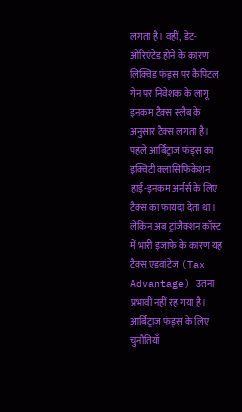लगता है। वहीं, डेट-ओरिएंटेड होने के कारण लिक्विड फंड्स पर कैपिटल गेन पर निवेशक के लागू इनकम टैक्स स्लैब के अनुसार टैक्स लगता है। पहले आर्बिट्राज फंड्स का इक्विटी क्लासिफिकेशन हाई-इनकम अर्नर्स के लिए टैक्स का फायदा देता था। लेकिन अब ट्रांजैक्शन कॉस्ट में भारी इजाफे के कारण यह टैक्स एडवांटेज (Tax Advantage) उतना प्रभावी नहीं रह गया है।
आर्बिट्राज फंड्स के लिए चुनौतियाँ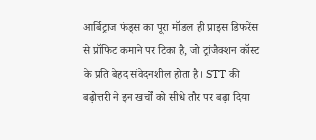आर्बिट्राज फंड्स का पूरा मॉडल ही प्राइस डिफरेंस से प्रॉफिट कमाने पर टिका है, जो ट्रांजैक्शन कॉस्ट के प्रति बेहद संवेदनशील होता है। STT की बढ़ोत्तरी ने इन खर्चों को सीधे तौर पर बढ़ा दिया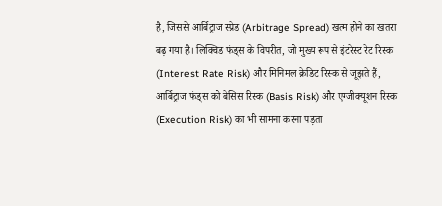है, जिससे आर्बिट्राज स्प्रेड (Arbitrage Spread) खत्म होने का खतरा बढ़ गया है। लिक्विड फंड्स के विपरीत, जो मुख्य रूप से इंटरेस्ट रेट रिस्क (Interest Rate Risk) और मिनिमल क्रेडिट रिस्क से जूझते हैं, आर्बिट्राज फंड्स को बेसिस रिस्क (Basis Risk) और एग्जीक्यूशन रिस्क (Execution Risk) का भी सामना करना पड़ता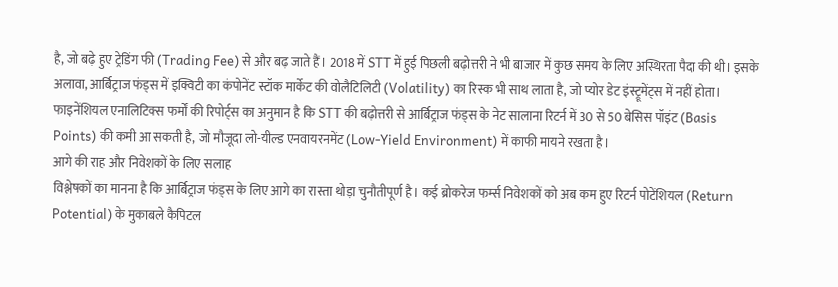है, जो बढ़े हुए ट्रेडिंग फी (Trading Fee) से और बढ़ जाते हैं। 2018 में STT में हुई पिछली बढ़ोत्तरी ने भी बाजार में कुछ समय के लिए अस्थिरता पैदा की थी। इसके अलावा, आर्बिट्राज फंड्स में इक्विटी का कंपोनेंट स्टॉक मार्केट की वोलैटिलिटी (Volatility) का रिस्क भी साथ लाता है, जो प्योर डेट इंस्ट्रूमेंट्स में नहीं होता। फाइनेंशियल एनालिटिक्स फर्मों की रिपोर्ट्स का अनुमान है कि STT की बढ़ोत्तरी से आर्बिट्राज फंड्स के नेट सालाना रिटर्न में 30 से 50 बेसिस पॉइंट (Basis Points) की कमी आ सकती है, जो मौजूदा लो-यील्ड एनवायरनमेंट (Low-Yield Environment) में काफी मायने रखता है।
आगे की राह और निवेशकों के लिए सलाह
विश्लेषकों का मानना है कि आर्बिट्राज फंड्स के लिए आगे का रास्ता थोड़ा चुनौतीपूर्ण है। कई ब्रोकरेज फर्म्स निवेशकों को अब कम हुए रिटर्न पोटेंशियल (Return Potential) के मुकाबले कैपिटल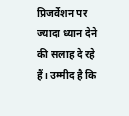प्रिजर्वेशन पर ज्यादा ध्यान देने की सलाह दे रहे हैं। उम्मीद है कि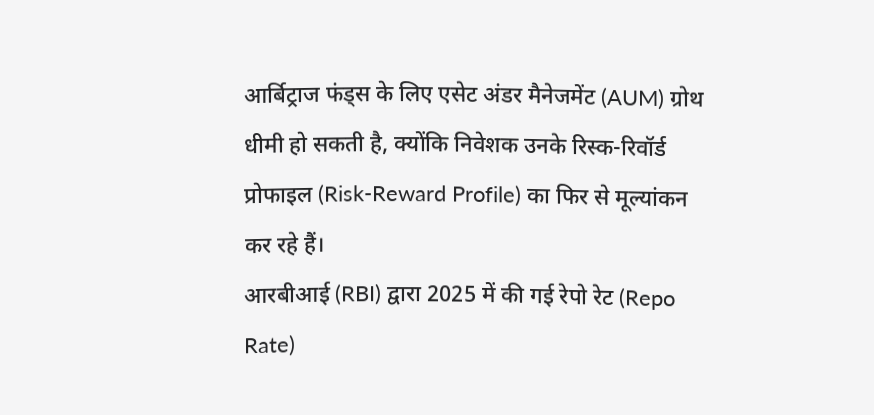आर्बिट्राज फंड्स के लिए एसेट अंडर मैनेजमेंट (AUM) ग्रोथ धीमी हो सकती है, क्योंकि निवेशक उनके रिस्क-रिवॉर्ड प्रोफाइल (Risk-Reward Profile) का फिर से मूल्यांकन कर रहे हैं।
आरबीआई (RBI) द्वारा 2025 में की गई रेपो रेट (Repo Rate)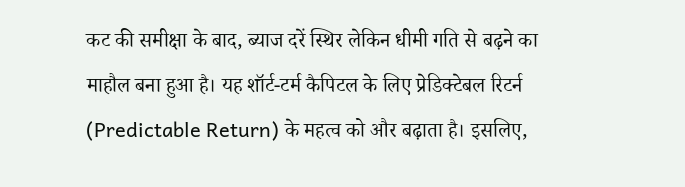कट की समीक्षा के बाद, ब्याज दरें स्थिर लेकिन धीमी गति से बढ़ने का माहौल बना हुआ है। यह शॉर्ट-टर्म कैपिटल के लिए प्रेडिक्टेबल रिटर्न (Predictable Return) के महत्व को और बढ़ाता है। इसलिए,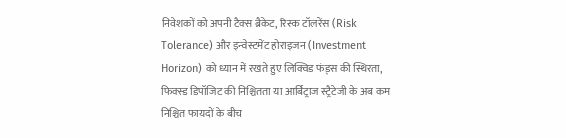निवेशकों को अपनी टैक्स ब्रैकेट, रिस्क टॉलरेंस (Risk Tolerance) और इन्वेस्टमेंट होराइजन (Investment Horizon) को ध्यान में रखते हुए लिक्विड फंड्स की स्थिरता, फिक्स्ड डिपॉजिट की निश्चितता या आर्बिट्राज स्ट्रैटेजी के अब कम निश्चित फायदों के बीच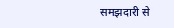समझदारी से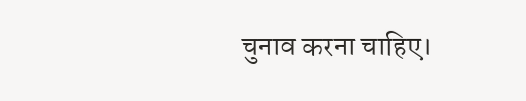चुनाव करना चाहिए।